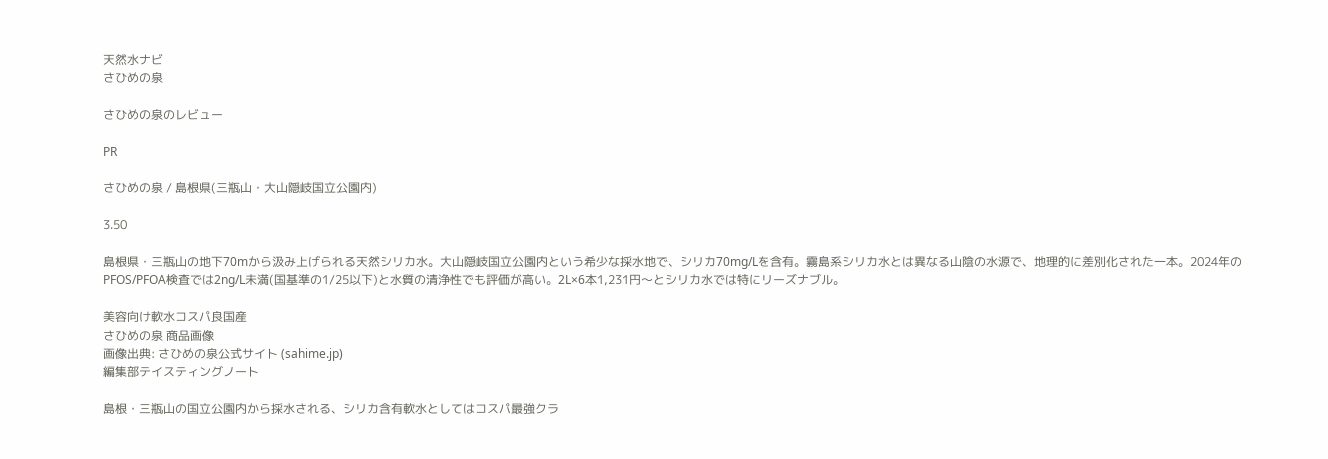天然水ナビ
さひめの泉

さひめの泉のレビュー

PR

さひめの泉 / 島根県(三瓶山・大山隠岐国立公園内)

3.50

島根県・三瓶山の地下70mから汲み上げられる天然シリカ水。大山隠岐国立公園内という希少な採水地で、シリカ70mg/Lを含有。霧島系シリカ水とは異なる山陰の水源で、地理的に差別化された一本。2024年のPFOS/PFOA検査では2ng/L未満(国基準の1/25以下)と水質の清浄性でも評価が高い。2L×6本1,231円〜とシリカ水では特にリーズナブル。

美容向け軟水コスパ良国産
さひめの泉 商品画像
画像出典: さひめの泉公式サイト (sahime.jp)
編集部テイスティングノート

島根・三瓶山の国立公園内から採水される、シリカ含有軟水としてはコスパ最強クラ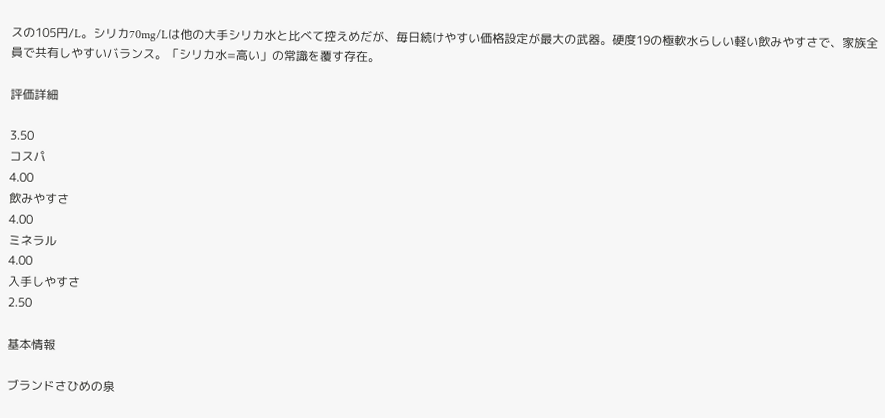スの105円/L。シリカ70mg/Lは他の大手シリカ水と比べて控えめだが、毎日続けやすい価格設定が最大の武器。硬度19の極軟水らしい軽い飲みやすさで、家族全員で共有しやすいバランス。「シリカ水=高い」の常識を覆す存在。

評価詳細

3.50
コスパ
4.00
飲みやすさ
4.00
ミネラル
4.00
入手しやすさ
2.50

基本情報

ブランドさひめの泉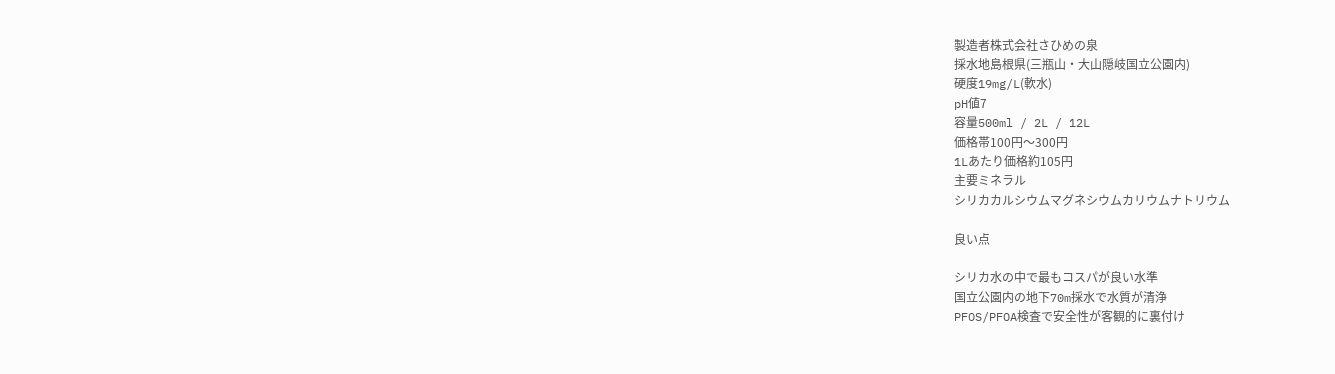製造者株式会社さひめの泉
採水地島根県(三瓶山・大山隠岐国立公園内)
硬度19mg/L(軟水)
pH値7
容量500ml / 2L / 12L
価格帯100円〜300円
1Lあたり価格約105円
主要ミネラル
シリカカルシウムマグネシウムカリウムナトリウム

良い点

シリカ水の中で最もコスパが良い水準
国立公園内の地下70m採水で水質が清浄
PFOS/PFOA検査で安全性が客観的に裏付け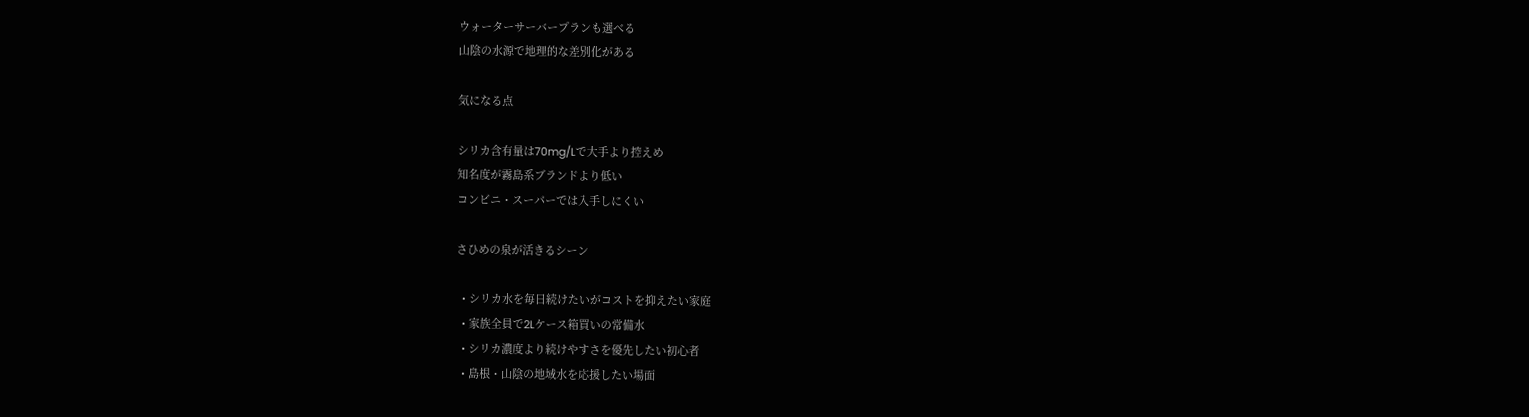ウォーターサーバープランも選べる
山陰の水源で地理的な差別化がある

気になる点

シリカ含有量は70mg/Lで大手より控えめ
知名度が霧島系ブランドより低い
コンビニ・スーパーでは入手しにくい

さひめの泉が活きるシーン

  • シリカ水を毎日続けたいがコストを抑えたい家庭
  • 家族全員で2Lケース箱買いの常備水
  • シリカ濃度より続けやすさを優先したい初心者
  • 島根・山陰の地域水を応援したい場面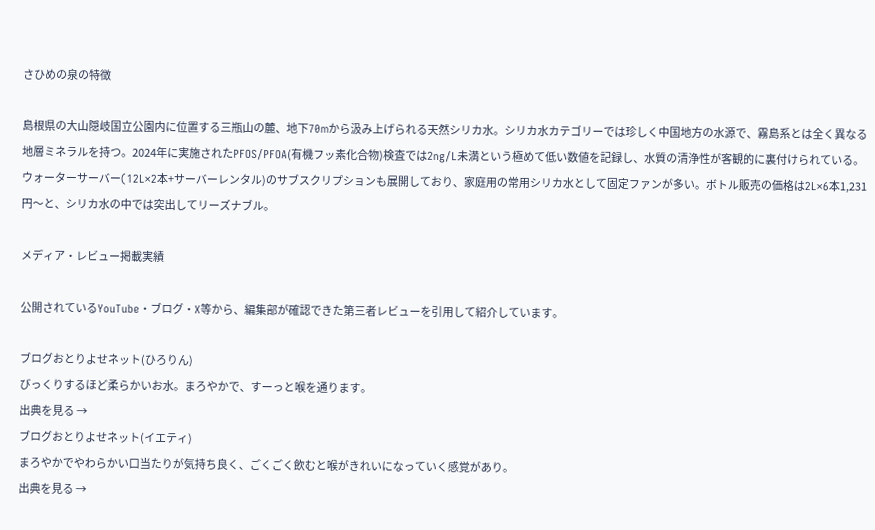さひめの泉の特徴

島根県の大山隠岐国立公園内に位置する三瓶山の麓、地下70mから汲み上げられる天然シリカ水。シリカ水カテゴリーでは珍しく中国地方の水源で、霧島系とは全く異なる地層ミネラルを持つ。2024年に実施されたPFOS/PFOA(有機フッ素化合物)検査では2ng/L未満という極めて低い数値を記録し、水質の清浄性が客観的に裏付けられている。ウォーターサーバー(12L×2本+サーバーレンタル)のサブスクリプションも展開しており、家庭用の常用シリカ水として固定ファンが多い。ボトル販売の価格は2L×6本1,231円〜と、シリカ水の中では突出してリーズナブル。

メディア・レビュー掲載実績

公開されているYouTube・ブログ・X等から、編集部が確認できた第三者レビューを引用して紹介しています。

ブログおとりよせネット(ひろりん)
びっくりするほど柔らかいお水。まろやかで、すーっと喉を通ります。
出典を見る →
ブログおとりよせネット(イエティ)
まろやかでやわらかい口当たりが気持ち良く、ごくごく飲むと喉がきれいになっていく感覚があり。
出典を見る →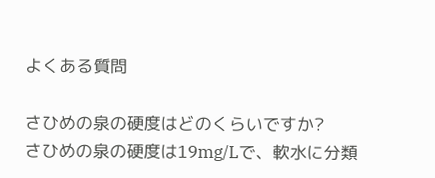よくある質問

さひめの泉の硬度はどのくらいですか?
さひめの泉の硬度は19mg/Lで、軟水に分類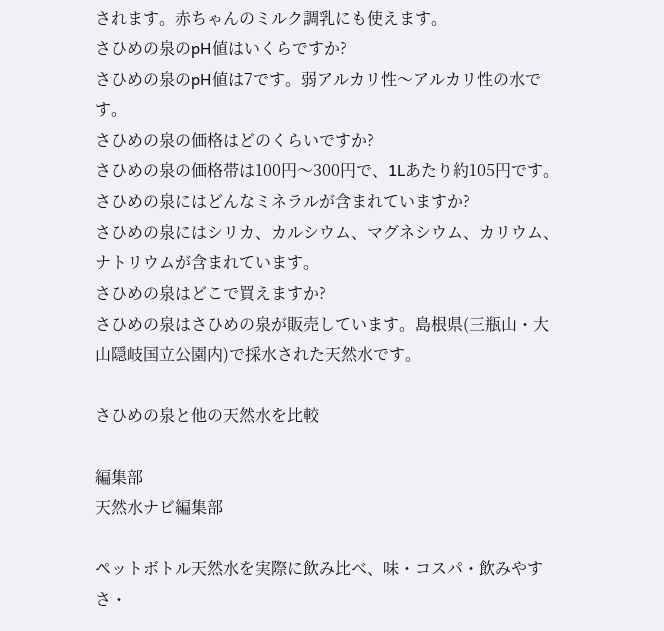されます。赤ちゃんのミルク調乳にも使えます。
さひめの泉のpH値はいくらですか?
さひめの泉のpH値は7です。弱アルカリ性〜アルカリ性の水です。
さひめの泉の価格はどのくらいですか?
さひめの泉の価格帯は100円〜300円で、1Lあたり約105円です。
さひめの泉にはどんなミネラルが含まれていますか?
さひめの泉にはシリカ、カルシウム、マグネシウム、カリウム、ナトリウムが含まれています。
さひめの泉はどこで買えますか?
さひめの泉はさひめの泉が販売しています。島根県(三瓶山・大山隠岐国立公園内)で採水された天然水です。

さひめの泉と他の天然水を比較

編集部
天然水ナビ編集部

ペットボトル天然水を実際に飲み比べ、味・コスパ・飲みやすさ・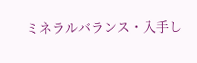ミネラルバランス・入手し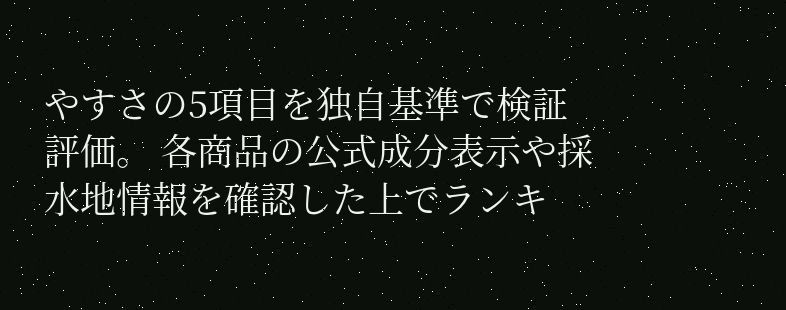やすさの5項目を独自基準で検証評価。 各商品の公式成分表示や採水地情報を確認した上でランキ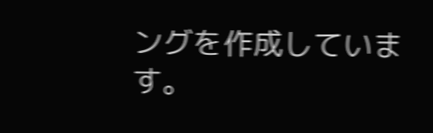ングを作成しています。